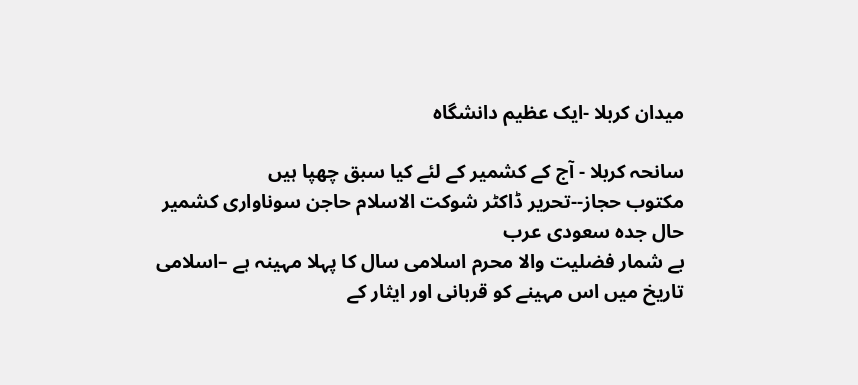میدان کربلا -ایک عظیم دانشگاہ

سانحہ کربلا - آج کے کشمیر کے لئے کیا سبق چھپا ہیں
مکتوب حجاز--تحریر ڈاکٹر شوکت الاسلام حاجن سوناواری کشمیر حال جدہ سعودی عرب
بے شمار فضلیت والا محرم اسلامی سال کا پہلا مہینہ ہے –اسلامی تاریخ میں اس مہینے کو قربانی اور ایثار کے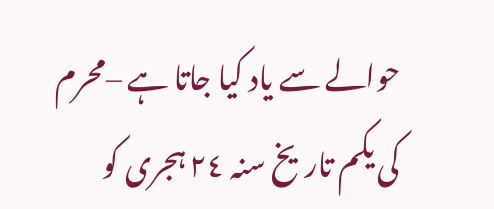حوالے سے یاد کیا جاتا ہے –محرم کی یکم تاریخ سنہ ٢٤ ہجری کو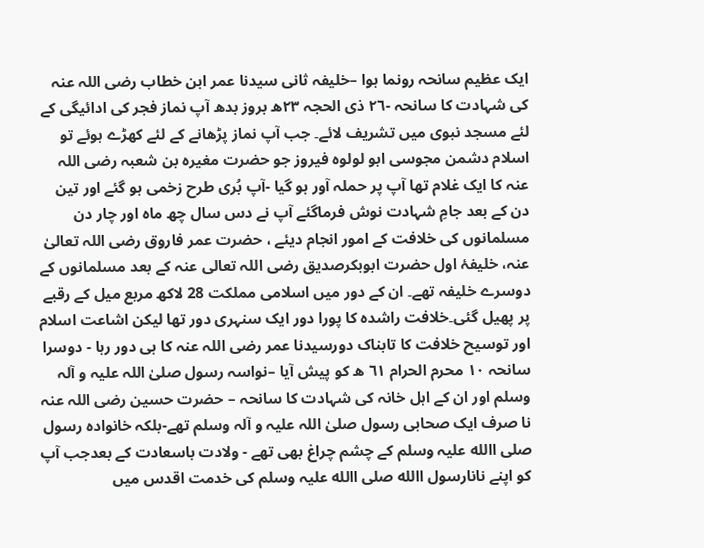ایک عظیم سانحہ رونما ہوا –خلیفہ ثانی سیدنا عمر ابن خطاب رضی اللہ عنہ کی شہادت کا سانحہ -٢٦ ذی الحجہ ٢٣ھ بروز بدھ آپ نماز فجر کی ادائیگی کے لئے مسجد نبوی میں تشریف لائے۔ جب آپ نماز پڑھانے کے لئے کھڑے ہوئے تو اسلام دشمن مجوسی ابو لولوہ فیروز جو حضرت مغیرہ بن شعبہ رضی اللہ عنہ کا ایک غلام تھا آپ پر حملہ آور ہو گیا -آپ بُری طرح زخمی ہو گئے اور تین دن کے بعد جامِ شہادت نوش فرماگئے آپ نے دس سال چھ ماہ اور چار دن مسلمانوں کی خلافت کے امور انجام دیئے ، حضرت عمر فاروق رضی اللہ تعالیٰ عنہ، خلیفۂ اول حضرت ابوبکرصدیق رضی اللہ تعالی عنہ کے بعد مسلمانوں کے دوسرے خلیفہ تھے۔ ان كے دور میں اسلامی مملکت 28 لاکھ مربع میل کے رقبے پر پھیل گئی۔خلافت راشدہ کا پورا دور ایک سنہری دور تھا لیکن اشاعت اسلام اور توسیح خلافت کا تابناک دورسیدنا عمر رضی اللہ عنہ کا ہی دور رہا - دوسرا سانحہ ١٠ محرم الحرام ٦١ ھ کو پیش آیا –نواسہ رسول صلیٰ اللہ علیہ و آلہ وسلم اور ان کے اہل خانہ کی شہادت کا سانحہ – حضرت حسین رضی اللہ عنہ نا صرف ایک صحابی رسول صلیٰ اللہ علیہ و آلہ وسلم تھے-بلکہ خانوادہ رسول صلی االله علیہ وسلم کے چشم چراغ بھی تھے - ولادت باسعادت کے بعدجب آپ کو اپنے نانارسول االله صلی االله علیہ وسلم کی خدمت اقدس میں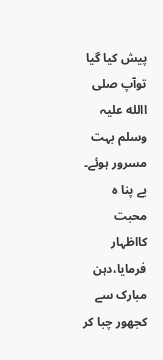پیش کیا گیا توآپ صلی االله علیہ وسلم بہت مسرور ہوئے۔ بے پنا ہ محبت کااظہار فرمایا،دہن مبارک سے کجھور چبا کر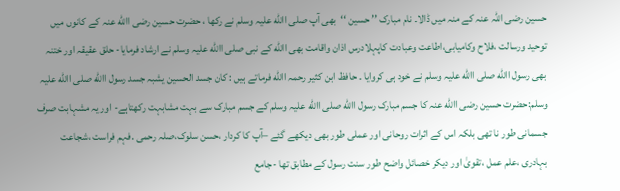حسین رضی اللہ عنہ کے منہ میں ڈالا۔ نام مبارک ’’ حسین ‘‘بھی آپ صلی االله علیہ وسلم نے رکھا ، حضرت حسین رضی االله عنہ کے کانوں میں توحید ورسالت ،فلاح وکامیابی،اطاعت وعبادت کاپہلادرس اذان واقامت بھی االله کے نبی صلی االله علیہ وسلم نے ارشاد فرمایا- حلق عقیقہ اور ختنہ بھی رسول االله صلی االله علیہ وسلم نے خود ہی کروایا ۔ حافظ ابن کثیر رحمہ االله فرماتے ہیں : کان جسد الحسین یشبہ جسد رسول االله صلی االله علیہ وسلم:حضرت حسین رضی االله عنہ کا جسم مبارک رسول االله صلی االله علیہ وسلم کے جسم مبارک سے بہت مشابہت رکھتاہے- اور یہ مشہابت صرف جسمانی طور نا تھی بلکہ اس کے اثرات روحانی اور عملی طور بھی دیکھے گئے –آپ کا کردار ،حسن سلوک،صلہ رحمی .فہم فراست ،شجاعت بہادری ،علم عمل ،تقویٰ اور دیکر خصائل واضح طور سنت رسول کے مطابق تھا -جامع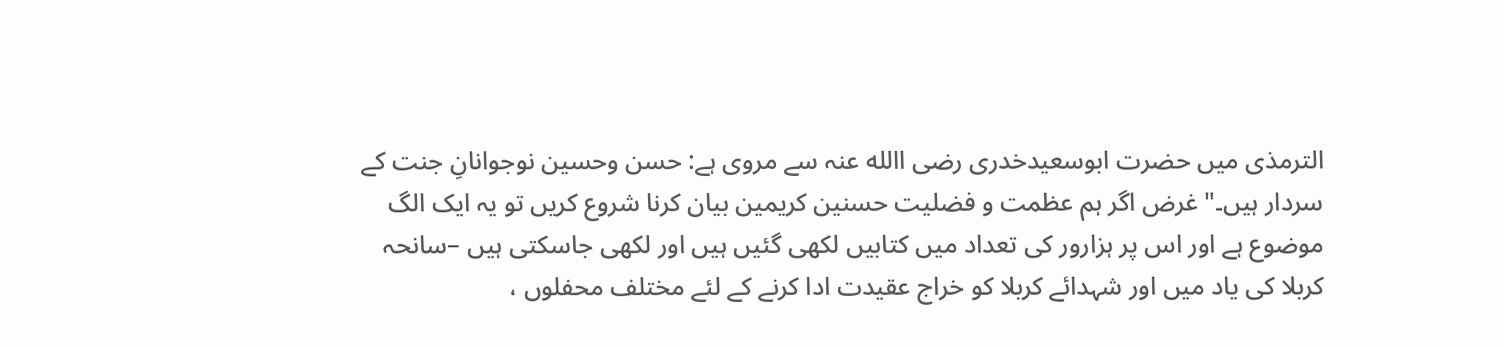الترمذی میں حضرت ابوسعیدخدری رضی االله عنہ سے مروی ہے: حسن وحسین نوجوانانِ جنت کے سردار ہیں۔" غرض اگر ہم عظمت و فضلیت حسنین کریمین بیان کرنا شروع کریں تو یہ ایک الگ موضوع ہے اور اس پر ہزارور کی تعداد میں کتابیں لکھی گئیں ہیں اور لکھی جاسکتی ہیں –سانحہ کربلا کی یاد میں اور شہدائے کربلا کو خراج عقیدت ادا کرنے کے لئے مختلف محفلوں ،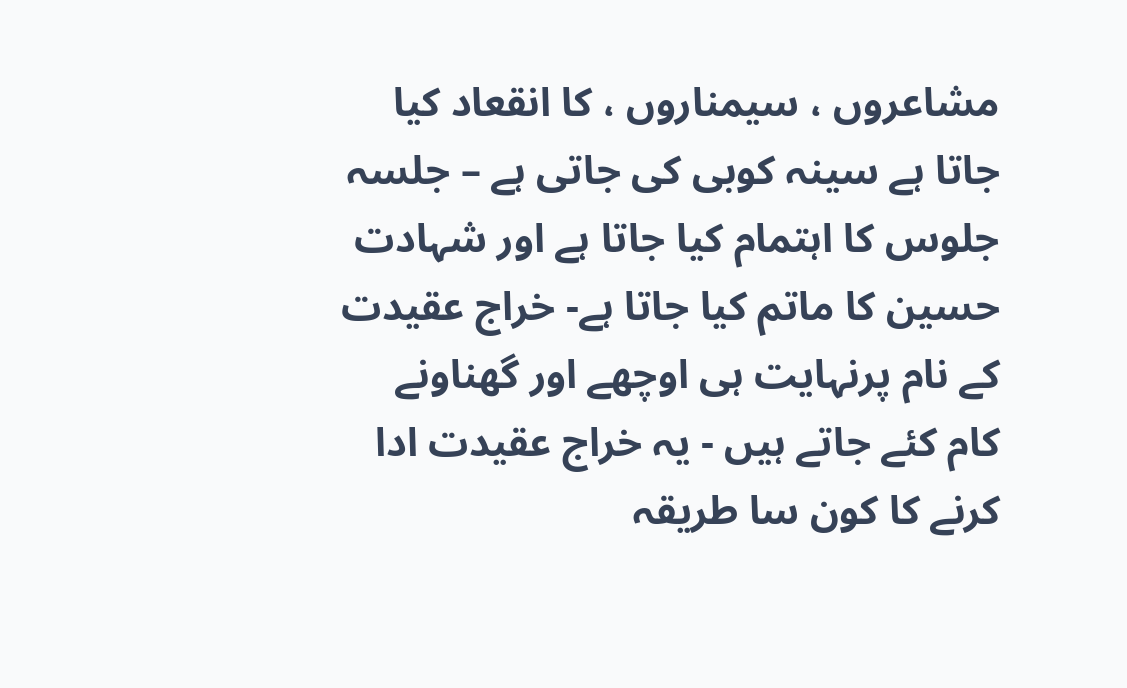مشاعروں ، سیمناروں ، کا انقعاد کیا جاتا ہے سینہ کوبی کی جاتی ہے – جلسہ جلوس کا اہتمام کیا جاتا ہے اور شہادت حسین کا ماتم کیا جاتا ہے- خراج عقیدت کے نام پرنہایت ہی اوچھے اور گھناونے کام کئے جاتے ہیں - یہ خراج عقیدت ادا کرنے کا کون سا طریقہ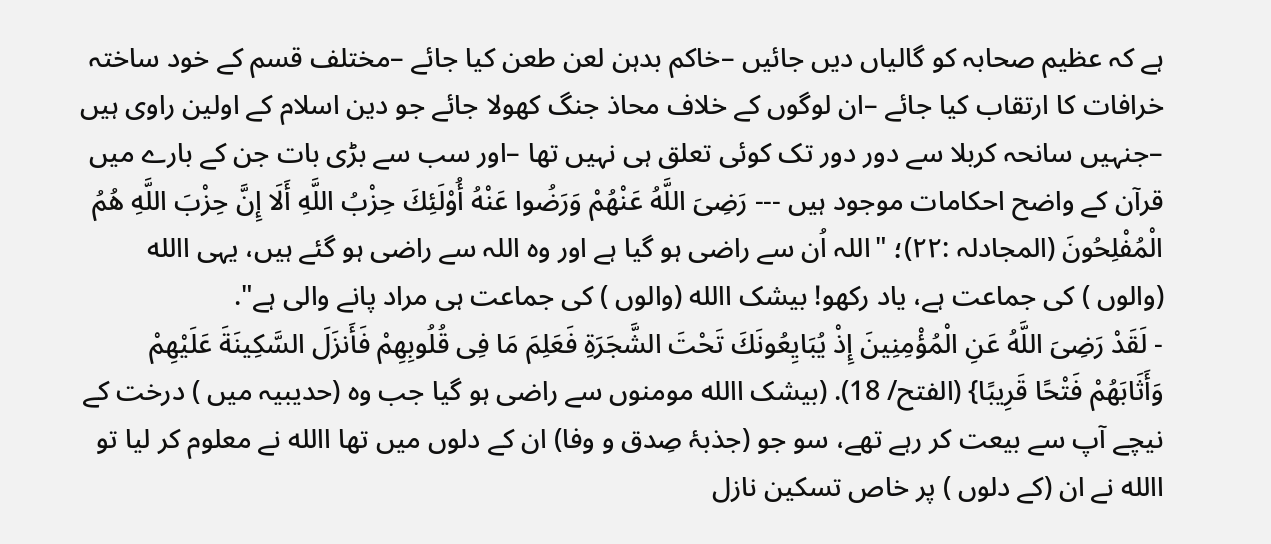ہے کہ عظیم صحابہ کو گالیاں دیں جائیں –خاکم بدہن لعن طعن کیا جائے –مختلف قسم کے خود ساختہ خرافات کا ارتقاب کیا جائے –ان لوگوں کے خلاف محاذ جنگ کھولا جائے جو دین اسلام کے اولین راوی ہیں –جنہیں سانحہ کربلا سے دور دور تک کوئی تعلق ہی نہیں تھا –اور سب سے بڑی بات جن کے بارے میں قرآن کے واضح احکامات موجود ہیں --- رَضِیَ اللَّهُ عَنْهُمْ وَرَضُوا عَنْهُ أُوْلَئِكَ حِزْبُ اللَّهِ أَلَا إِنَّ حِزْبَ اللَّهِ هُمُ الْمُفْلِحُونَ (المجادلہ :۲۲)؛ "اللہ اُن سے راضی ہو گیا ہے اور وہ اللہ سے راضی ہو گئے ہیں، یہی االله (والوں ) کی جماعت ہے، یاد رکھو! بیشک االله (والوں ) کی جماعت ہی مراد پانے والی ہے".
- لَقَدْ رَضِیَ اللَّهُ عَنِ الْمُؤْمِنِینَ إِذْ یُبَایِعُونَكَ تَحْتَ الشَّجَرَةِ فَعَلِمَ مَا فِی قُلُوبِهِمْ فَأَنزَلَ السَّكِینَةَ عَلَیْهِمْ وَأَثَابَهُمْ فَتْحًا قَرِیبًا} (الفتح/ 18). (بیشک االله مومنوں سے راضی ہو گیا جب وہ (حدیبیہ میں ) درخت کے نیچے آپ سے بیعت کر رہے تھے، سو جو (جذبۂ صِدق و وفا) ان کے دلوں میں تھا االله نے معلوم کر لیا تو االله نے ان (کے دلوں ) پر خاص تسکین نازل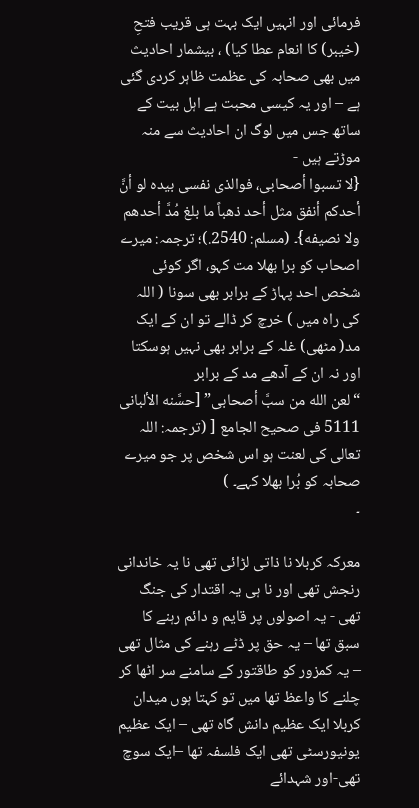فرمائی اور انہیں ایک بہت ہی قریب فتحِ (خیبر) کا انعام عطا کیا) ، بیشمار احادیث میں بھی صحابہ کی عظمت ظاہر کردی گئی ہے – اور یہ کیسی محبت ہے اہل بیت کے ساتھ جس میں لوگ ان احادیث سے منہ موڑتے ہیں -
{لا تسبوا أصحابی، فوالذی نفسی بیده لو أنَّ أحدكم أنفق مثل أحد ذهباً ما بلغ مُدَّ أحدهم ولا نصیفه}۔ (مسلم: 2540.)؛ ترجمہ: میرے اصحاب کو برا بھلا مت کہو، اگر کوئی شخص احد پہاڑ کے برابر بھی سونا ( اللہ کی راہ میں ) خرچ کر ڈالے تو ان کے ایک مد( مٹھی) غلہ کے برابر بھی نہیں ہوسکتا اور نہ ان کے آدھے مد کے برابر
“لعن الله من سبَّ أصحابی” [حسَّنه الألبانی 5111 فی صحیح الجامع [ (ترجمہ: اللہ تعالی کی لعنت ہو اس شخص پر جو میرے صحابہ کو بُرا بھلا کہے۔ )
۔

معرکہ کربلا نا ذاتی لڑائی تھی نا یہ خاندانی رنجش تھی اور نا ہی یہ اقتدار کی جنگ تھی - یہ اصولوں پر قایم و دائم رہنے کا سبق تھا – یہ حق پر ڈٹے رہنے کی مثال تھی – یہ کمزور کو طاقتور کے سامنے سر اٹھا کر چلنے کا واعظ تھا میں تو کہتا ہوں میدان کربلا ایک عظیم دانش گاہ تھی – ایک عظیم یونیورسٹی تھی ایک فلسفہ تھا –ایک سوچ تھی-اور شہدائے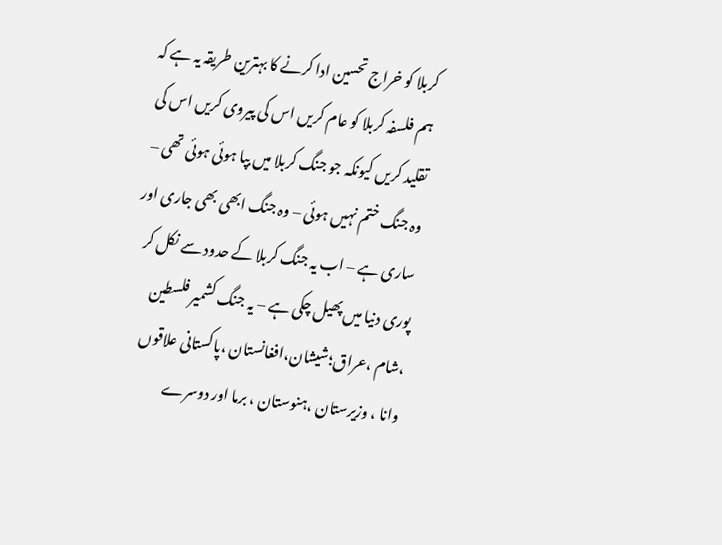کربلا کو خراج تحسین ادا کرنے کا بہترین طریقہ یہ ہے کہ ہم فلسفہ کربلا کو عام کریں اس کی پیروی کریں اس کی تقلید کریں کیونکہ جو جنگ کربلا میں بپا ہوئی ہوئی تھی – وہ جنگ ختم نہیں ہوئی – وہ جنگ ابھی بھی جاری اور ساری ہے – اب یہ جنگ کربلا کے حدود سے نکل کر پوری دنیا میں پھیل چکی ہے – یہ جنگ کشمیر فلسطین ،شام ،عراق؛شیشان،افغانستان ،پاکستانی علاقوں وانا ، وزیرستان ،ہنوستان ، برما اور دوسرے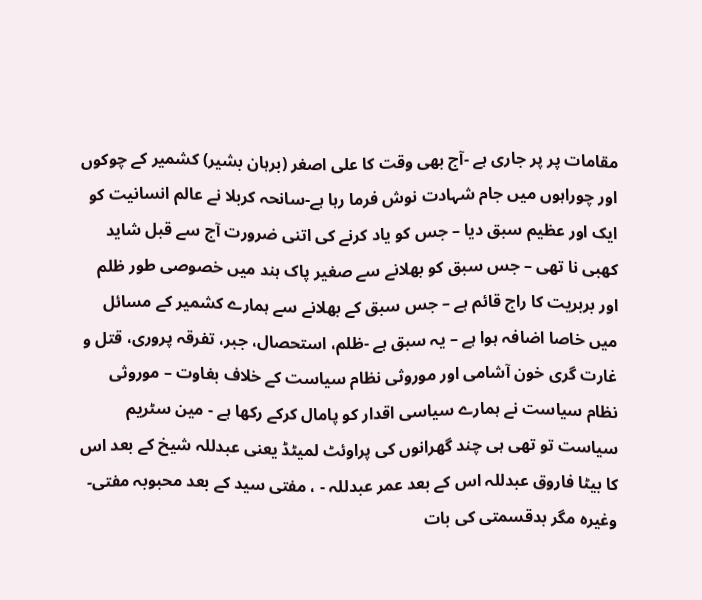مقامات پر پر جاری ہے -آج بھی وقت کا علی اصغر (برہان بشیر) کشمیر کے چوکوں اور چوراہوں میں جام شہادت نوش فرما رہا ہے-سانحہ کربلا نے عالم انسانیت کو ایک اور عظیم سبق دیا – جس کو یاد کرنے کی اتنی ضرورت آج سے قبل شاید کھبی نا تھی – جس سبق کو بھلانے سے صغیر پاک ہند میں خصوصی طور ظلم اور بربریت کا راج قائم ہے – جس سبق کے بھلانے سے ہمارے کشمیر کے مسائل میں خاصا اضافہ ہوا ہے – یہ سبق ہے -ظلم، استحصال، جبر، تفرقہ پروری، قتل و غارت گری خون آشامی اور موروثی نظام سیاست کے خلاف بغاوت – موروثی نظام سیاست نے ہمارے سیاسی اقدار کو پامال کرکے رکھا ہے - مین سٹریم سیاست تو تھی ہی چند گھرانوں کی پراوئٹ لمیٹڈ یعنی عبدللہ شیخ کے بعد اس کا بیٹا فاروق عبدللہ اس کے بعد عمر عبدللہ - ، مفتی سید کے بعد محبوبہ مفتی- وغیرہ مگر بدقسمتی کی بات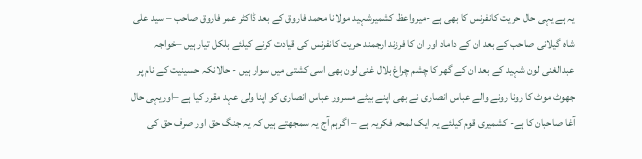یہ ہے یہی حال حریت کانفرنس کا بھی ہے -میرواعظ کشمیرشہید مولانا محمد فاروق کے بعد ڈاکٹر عمر فاروق صاحب – سید علی شاہ گیلانی صاحب کے بعد ان کے داماد اور ان کا فرزند ارجمند حریت کانفرنس کی قیادت کرنے کیلئے بلکل تیار ہیں –خواجہ عبدالغنی لون شہید کے بعد ان کے گھر کا چشم چراغ بلال غنی لون بھی اسی کشتی میں سوار ہیں - حالانکہ حسینیت کے نام پر جھوٹ موٹ کا رونا رونے والے عباس انصاری نے بھی اپنے بیٹے مسرور عباس انصاری کو اپنا ولی عہد مقرر کیا ہے –اوریہی حال آغا صاحبان کا ہے- کشمیری قوم کیلئے یہ ایک لمحہ فکریہ ہے – اگرہم آج یہ سمجھتے ہیں کہ یہ جنگ حق اور صرف حق کی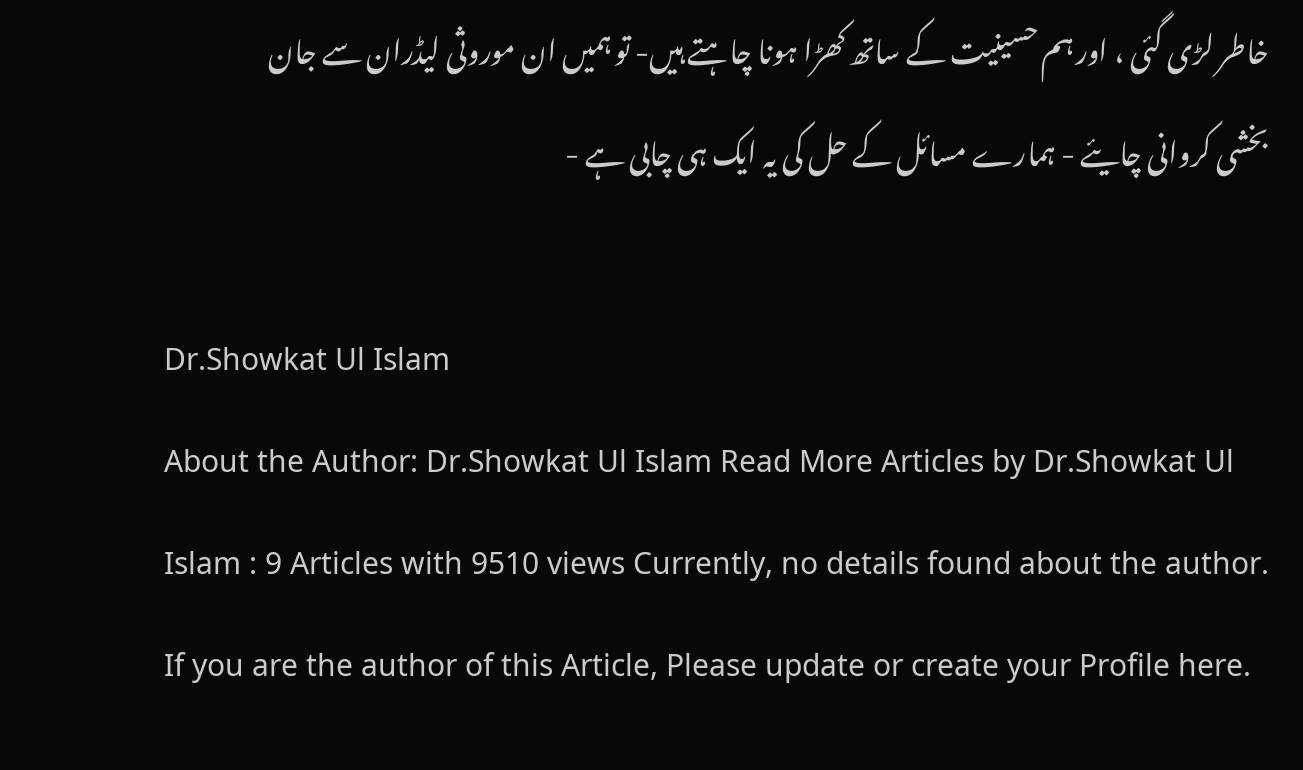خاطر لڑی گئی ، اور ہم حسینیت کے ساتھ کھڑا ہونا چاہتے ہیں- تو ہمیں ان موروثی لیڈران سے جان بخشی کروانی چایئے - ہمارے مسائل کے حل کی یہ ایک ہی چابی ہے -

Dr.Showkat Ul Islam
About the Author: Dr.Showkat Ul Islam Read More Articles by Dr.Showkat Ul Islam : 9 Articles with 9510 views Currently, no details found about the author. If you are the author of this Article, Please update or create your Profile here.